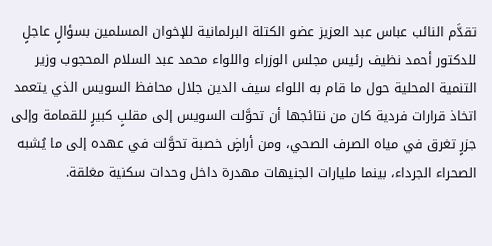تقدَّم النائب عباس عبد العزيز عضو الكتلة البرلمانية للإخوان المسلمين بسؤالٍ عاجلٍ للدكتور أحمد نظيف رئيس مجلس الوزراء واللواء محمد عبد السلام المحجوب وزير التنمية المحلية حول ما قام به اللواء سيف الدين جلال محافظ السويس الذي يتعمد اتخاذ قرارات فردية كان من نتائجها أن تحوَّلت السويس إلى مقلبٍ كبيرٍ للقمامة وإلى جزرٍ تغرق في مياه الصرف الصحي، ومن أراضٍ خصبة تحوَّلت في عهده إلى ما يُشبه الصحراء الجرداء، بينما مليارات الجنيهات مهدرة داخل وحدات سكنية مغلقة.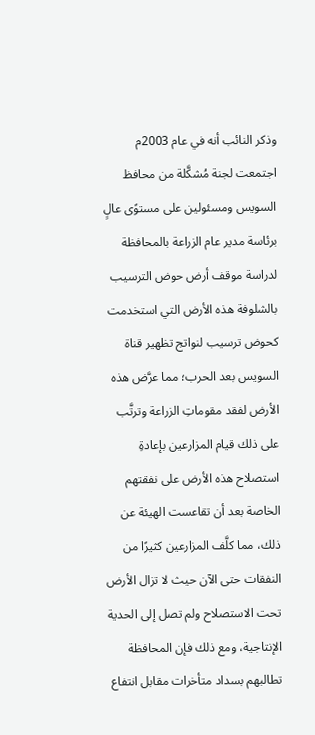وذكر النائب أنه في عام 2003م اجتمعت لجنة مُشكَّلة من محافظ السويس ومسئولين على مستوًى عالٍ برئاسة مدير عام الزراعة بالمحافظة لدراسة موقف أرض حوض الترسيب بالشلوفة هذه الأرض التي استخدمت كحوض ترسيب لنواتج تظهير قناة السويس بعد الحرب؛ مما عرَّض هذه الأرض لفقد مقوماتِ الزراعة وترتَّب على ذلك قيام المزارعين بإعادةِ استصلاح هذه الأرض على نفقتهم الخاصة بعد أن تقاعست الهيئة عن ذلك، مما كلَّف المزارعين كثيرًا من النفقات حتى الآن حيث لا تزال الأرض تحت الاستصلاح ولم تصل إلى الحدية الإنتاجية، ومع ذلك فإن المحافظة تطالبهم بسداد متأخرات مقابل انتفاع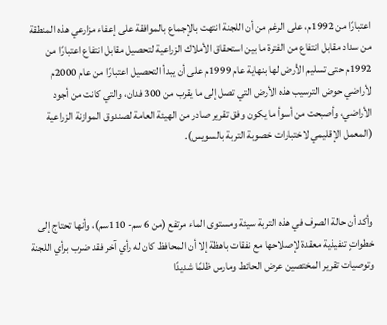اعتبارًا من 1992م، على الرغم من أن اللجنة انتهت بالإجماع بالموافقة على إعفاء مزارعي هذه المنطقة من سداد مقابل انتفاع من الفترة ما بين استحقاق الأملاك الزراعية لتحصيل مقابل انتفاع اعتبارًا من 1992م حتى تسليم الأرض لها بنهاية عام 1999م على أن يبدأ التحصيل اعتبارًا من عام 2000م لأراضي حوض الترسيب هذه الأرض التي تصل إلى ما يقرب من 300 فدان، والتي كانت من أجود الأراضي، وأصبحت من أسوأ ما يكون وفق تقرير صادر من الهيئة العامة لصندوق الموازنة الزراعية (المعمل الإقليمي لاختبارات خصوبة التربة بالسويس).



وأكد أن حالة الصرف في هذه التربة سيئة ومستوى الماء مرتفع (من 6 سم- 110سم)، وأنها تحتاج إلى خطواتٍ تنفيذية معقدة لإصلاحها مع نفقات باهظة إلا أن المحافظ كان له رأي آخر فقد ضرب برأي اللجنة وتوصيات تقرير المختصين عرض الحائط ومارس ظلمًا شديدًا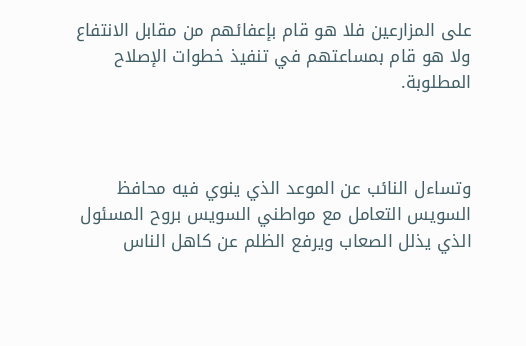على المزارعين فلا هو قام بإعفائهم من مقابل الانتفاع ولا هو قام بمساعتهم في تنفيذ خطوات الإصلاح المطلوبة.



وتساءل النائب عن الموعد الذي ينوي فيه محافظ السويس التعامل مع مواطني السويس بروح المسئول الذي يذلل الصعاب ويرفع الظلم عن كاهل الناس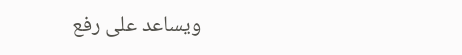ويساعد على رفع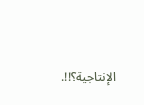الإنتاجية؟!!.